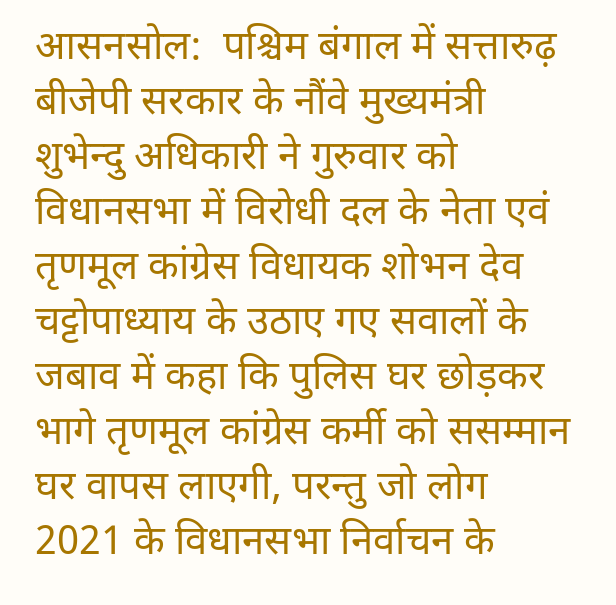आसनसोल:  पश्चिम बंगाल में सत्तारुढ़ बीजेपी सरकार के नौंवे मुख्यमंत्री शुभेन्दु अधिकारी ने गुरुवार को विधानसभा में विरोधी दल के नेता एवं तृणमूल कांग्रेस विधायक शोभन देव चट्टोपाध्याय के उठाए गए सवालों के जबाव में कहा कि पुलिस घर छोड़कर भागे तृणमूल कांग्रेस कर्मी को ससम्मान घर वापस लाएगी, परन्तु जो लोग 2021 के विधानसभा निर्वाचन के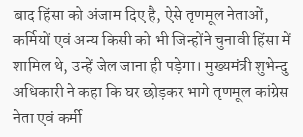बाद हिंसा को अंजाम दिए है, ऐसे तृणमूल नेताओं, कर्मियों एवं अन्य किसी को भी जिन्होंने चुनावी हिंसा में शामिल थे, उन्हें जेल जाना ही पड़ेगा। मुख्यमंत्री शुभेन्दु अधिकारी ने कहा कि घर छोड़कर भागे तृणमूल कांग्रेस नेता एवं कर्मी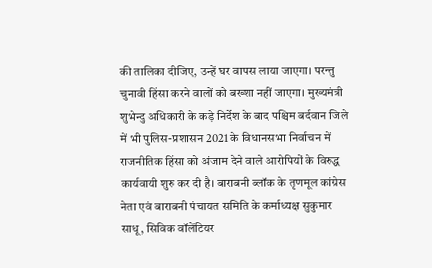की तालिका दीजिए, उन्हें घर वापस लाया जाएगा। परन्तु चुनावी हिंसा करने वालों को बख्शा नहीं जाएगा। मुख्यमंत्री शुभेन्दु अधिकारी के कड़े निर्देश के बाद पश्चिम बर्दवान जिले में भी पुलिस-प्रशासन 2021 के विधानसभा निर्वाचन में राजनीतिक हिंसा को अंजाम देने वाले आरोपियों के विरुद्ध कार्यवायी शुरु कर दी है। बाराबनी ब्लॉक के तृणमूल कांग्रेस नेता एवं बाराबनी पंचायत समिति के कर्माध्यक्ष सुकुमार साधू, सिविक वॉलेंटियर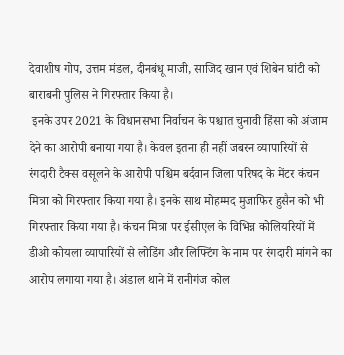देवाशीष गोप, उत्तम मंडल, दीनबंधू माजी, साजिद खान एवं शिबेन घांटी को बाराबनी पुलिस ने गिरफ्तार किया है।
 इनके उपर 2021 के विधानसभा निर्वाचन के पश्चात चुनावी हिंसा को अंजाम देने का आरोपी बनाया गया है। केवल इतना ही नहीं जबरन व्यापारियों से रंगदारी टैक्स वसूलने के आरोपी पश्चिम बर्दवान जिला परिषद के मेंटर कंचन मित्रा को गिरफ्तार किया गया है। इनके साथ मोहम्मद मुजाफिर हुसैन को भी गिरफ्तार किया गया है। कंचन मित्रा पर ईसीएल के विभिन्न कोलियरियों में डीओ कोयला व्यापारियों से लोडिंग और लिफ्टिंग के नाम पर रंगदारी मांगने का आरोप लगाया गया है। अंडाल थाने में रानीगंज कोल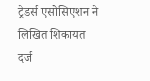ट्रेडर्स एसोसिएशन ने लिखित शिकायत दर्ज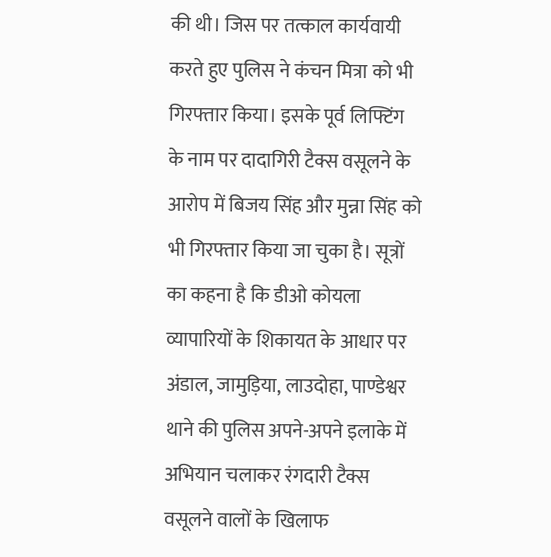की थी। जिस पर तत्काल कार्यवायी करते हुए पुलिस ने कंचन मित्रा को भी गिरफ्तार किया। इसके पूर्व लिफ्टिंग के नाम पर दादागिरी टैक्स वसूलने के आरोप में बिजय सिंह और मुन्ना सिंह को भी गिरफ्तार किया जा चुका है। सूत्रों का कहना है कि डीओ कोयला व्यापारियों के शिकायत के आधार पर अंडाल, जामुड़िया, लाउदोहा, पाण्डेश्वर थाने की पुलिस अपने-अपने इलाके में अभियान चलाकर रंगदारी टैक्स वसूलने वालों के खिलाफ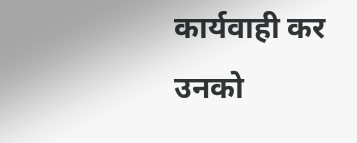कार्यवाही कर उनको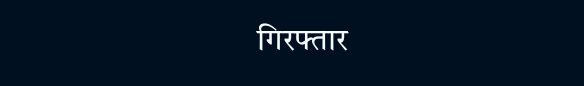गिरफ्तार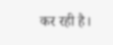कर रही है।